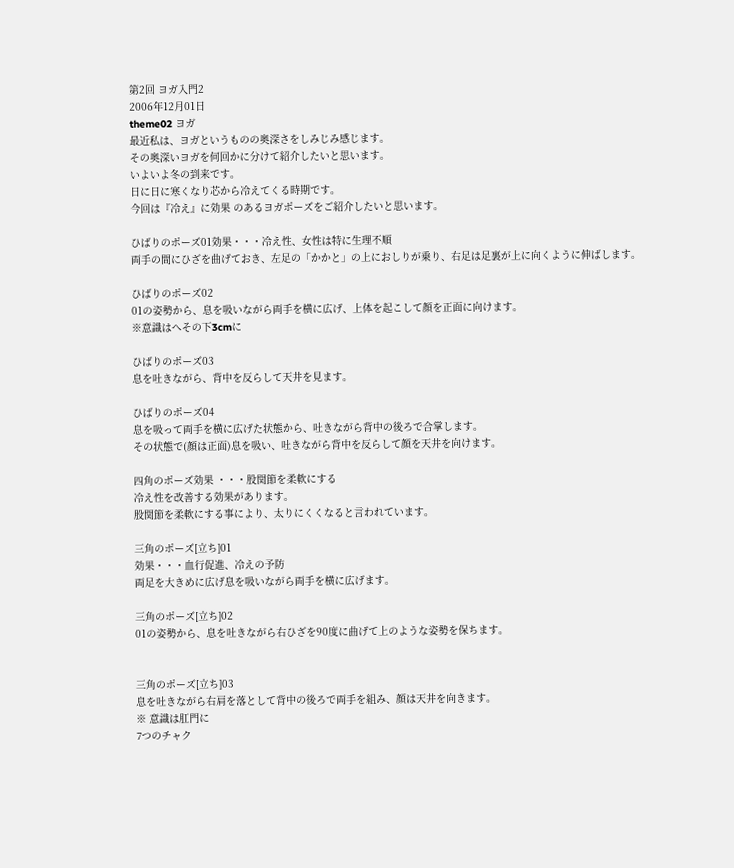第2回 ヨガ入門2
2006年12月01日
theme02 ヨガ
最近私は、ヨガというものの奥深さをしみじみ感じます。
その奥深いヨガを何回かに分けて紹介したいと思います。
いよいよ冬の到来です。
日に日に寒くなり芯から冷えてくる時期です。
今回は『冷え』に効果 のあるヨガポーズをご紹介したいと思います。

ひばりのポーズ01効果・・・冷え性、女性は特に生理不順
両手の間にひざを曲げておき、左足の「かかと」の上におしりが乗り、右足は足裏が上に向くように伸ばします。

ひばりのポーズ02
01の姿勢から、息を吸いながら両手を横に広げ、上体を起こして顔を正面に向けます。
※意識はへその下3cmに

ひばりのポーズ03
息を吐きながら、背中を反らして天井を見ます。

ひばりのポーズ04
息を吸って両手を横に広げた状態から、吐きながら背中の後ろで合掌します。
その状態で(顔は正面)息を吸い、吐きながら背中を反らして顔を天井を向けます。

四角のポーズ効果 ・・・股関節を柔軟にする
冷え性を改善する効果があります。
股関節を柔軟にする事により、太りにくくなると言われています。

三角のポーズ[立ち]01
効果・・・血行促進、冷えの予防
両足を大きめに広げ息を吸いながら両手を横に広げます。

三角のポーズ[立ち]02
01の姿勢から、息を吐きながら右ひざを90度に曲げて上のような姿勢を保ちます。


三角のポーズ[立ち]03
息を吐きながら右肩を落として背中の後ろで両手を組み、顔は天井を向きます。
※ 意識は肛門に
7つのチャク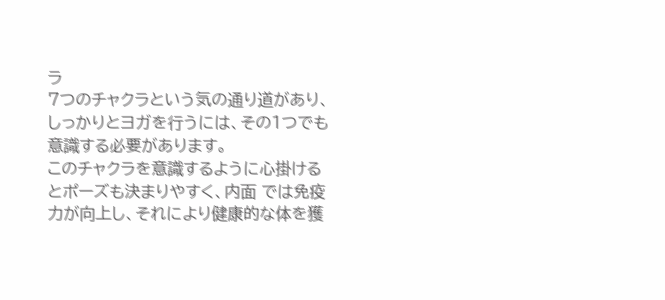ラ
7つのチャクラという気の通り道があり、しっかりとヨガを行うには、その1つでも意識する必要があります。
このチャクラを意識するように心掛けるとポーズも決まりやすく、内面 では免疫力が向上し、それにより健康的な体を獲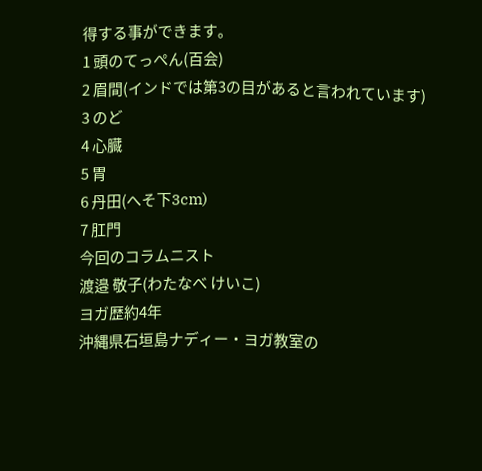得する事ができます。
1 頭のてっぺん(百会)
2 眉間(インドでは第3の目があると言われています)
3 のど
4 心臓
5 胃
6 丹田(へそ下3cm)
7 肛門
今回のコラムニスト
渡邉 敬子(わたなべ けいこ)
ヨガ歴約4年
沖縄県石垣島ナディー・ヨガ教室の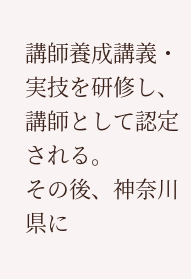講師養成講義・実技を研修し、講師として認定される。
その後、神奈川県に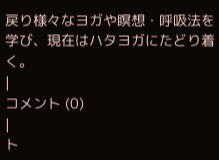戻り様々なヨガや瞑想・呼吸法を学び、現在はハタヨガにたどり着く。
|
コメント (0)
|
ト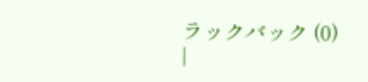ラックバック (0)
|